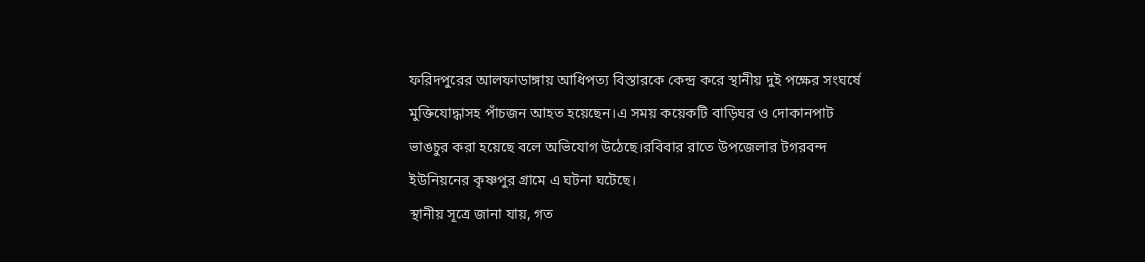ফরিদপুরের আলফাডাঙ্গায় আধিপত্য বিস্তারকে কেন্দ্র করে স্থানীয় দুই পক্ষের সংঘর্ষে মুক্তিযোদ্ধাসহ পাঁচজন আহত হয়েছেন।এ সময় কয়েকটি বাড়িঘর ও দোকানপাট ভাঙচুর করা হয়েছে বলে অভিযোগ উঠেছে।রবিবার রাতে উপজেলার টগরবন্দ ইউনিয়নের কৃষ্ণপুর গ্রামে এ ঘটনা ঘটেছে।
স্থানীয় সূত্রে জানা যায়, গত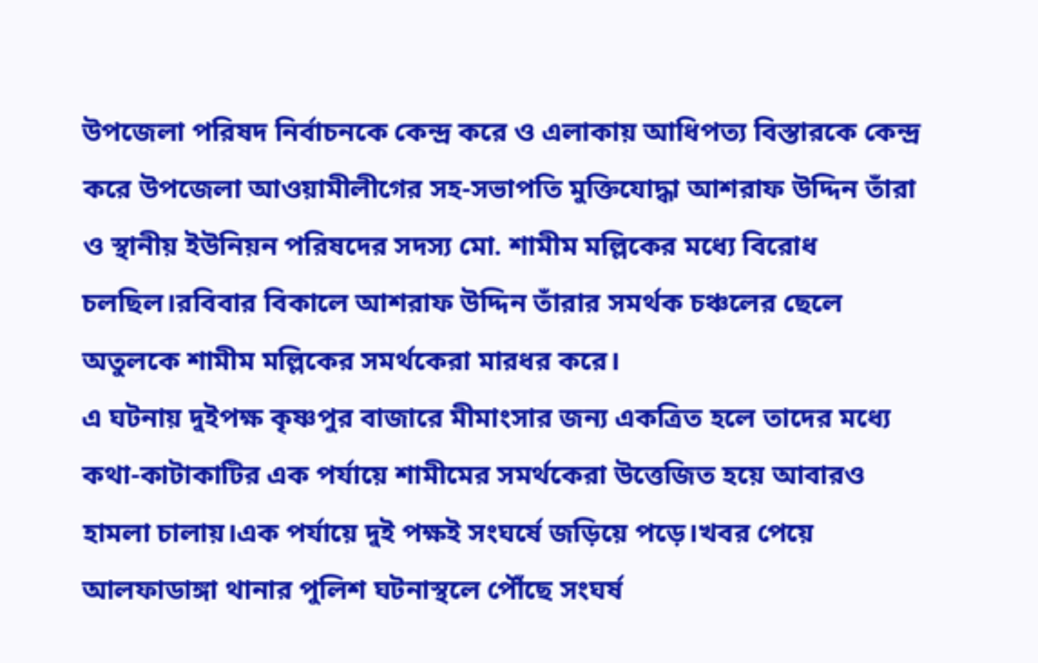উপজেলা পরিষদ নির্বাচনকে কেন্দ্র করে ও এলাকায় আধিপত্য বিস্তারকে কেন্দ্র করে উপজেলা আওয়ামীলীগের সহ-সভাপতি মুক্তিযোদ্ধা আশরাফ উদ্দিন তাঁরা ও স্থানীয় ইউনিয়ন পরিষদের সদস্য মো. শামীম মল্লিকের মধ্যে বিরোধ চলছিল।রবিবার বিকালে আশরাফ উদ্দিন তাঁরার সমর্থক চঞ্চলের ছেলে অতুলকে শামীম মল্লিকের সমর্থকেরা মারধর করে।
এ ঘটনায় দুইপক্ষ কৃষ্ণপুর বাজারে মীমাংসার জন্য একত্রিত হলে তাদের মধ্যে কথা-কাটাকাটির এক পর্যায়ে শামীমের সমর্থকেরা উত্তেজিত হয়ে আবারও হামলা চালায়।এক পর্যায়ে দুই পক্ষই সংঘর্ষে জড়িয়ে পড়ে।খবর পেয়ে আলফাডাঙ্গা থানার পুলিশ ঘটনাস্থলে পৌঁছে সংঘর্ষ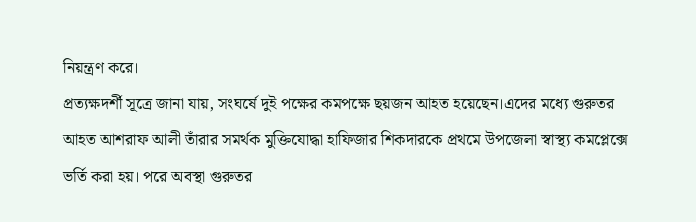নিয়ন্ত্রণ করে।
প্রত্যক্ষদর্শী সূত্রে জানা যায়, সংঘর্ষে দুই পক্ষের কমপক্ষে ছয়জন আহত হয়েছেন।এদের মধ্যে গুরুতর আহত আশরাফ আলী তাঁরার সমর্থক মুক্তিযোদ্ধা হাফিজার শিকদারকে প্রথমে উপজেলা স্বাস্থ্য কমপ্লেক্সে ভর্তি করা হয়। পরে অবস্থা গুরুতর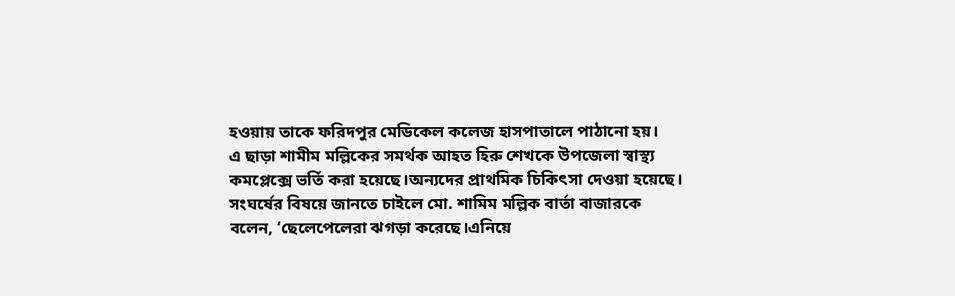হওয়ায় তাকে ফরিদপুর মেডিকেল কলেজ হাসপাতালে পাঠানো হয়।
এ ছাড়া শামীম মল্লিকের সমর্থক আহত হিরু শেখকে উপজেলা স্বাস্থ্য কমপ্লেক্সে ভর্তি করা হয়েছে।অন্যদের প্রাথমিক চিকিৎসা দেওয়া হয়েছে।
সংঘর্ষের বিষয়ে জানতে চাইলে মো. শামিম মল্লিক বার্তা বাজারকে বলেন, ‘ছেলেপেলেরা ঝগড়া করেছে।এনিয়ে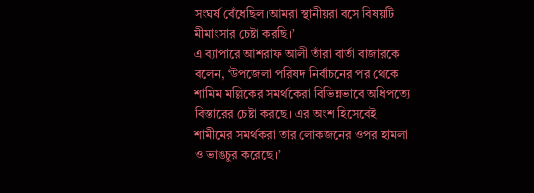সংঘর্ষ বেঁধেছিল।আমরা স্থানীয়রা বসে বিষয়টি মীমাংসার চেষ্টা করছি।’
এ ব্যাপারে আশরাফ আলী তাঁরা বার্তা বাজারকে বলেন, ‘উপজেলা পরিষদ নির্বাচনের পর থেকে শামিম মল্লিকের সমর্থকেরা বিভিন্নভাবে অধিপত্যে বিস্তারের চেষ্টা করছে। এর অংশ হিসেবেই শামীমের সমর্থকরা তার লোকজনের ওপর হামলা ও ভাঙচুর করেছে।’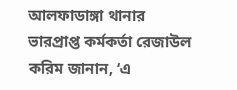আলফাডাঙ্গা থানার ভারপ্রাপ্ত কর্মকর্তা রেজাউল করিম জানান, ‘এ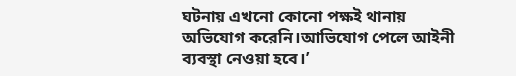ঘটনায় এখনো কোনো পক্ষই থানায় অভিযোগ করেনি।আভিযোগ পেলে আইনী ব্যবস্থা নেওয়া হবে।’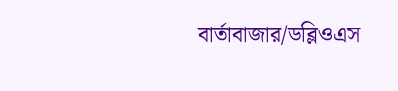বার্তাবাজার/ডব্লিওএস